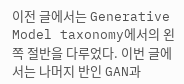이전 글에서는 Generative Model taxonomy에서의 왼쪽 절반을 다루었다. 이번 글에서는 나머지 반인 GAN과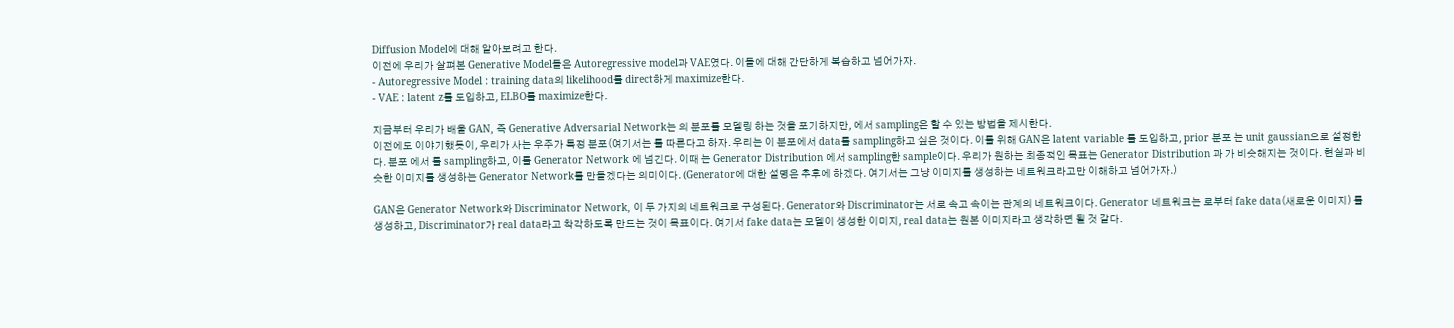Diffusion Model에 대해 알아보려고 한다.
이전에 우리가 살펴본 Generative Model들은 Autoregressive model과 VAE였다. 이들에 대해 간단하게 복습하고 넘어가자.
- Autoregressive Model : training data의 likelihood를 direct하게 maximize한다.
- VAE : latent z를 도입하고, ELBO를 maximize한다.

지금부터 우리가 배울 GAN, 즉 Generative Adversarial Network는 의 분포를 모델링 하는 것을 포기하지만, 에서 sampling은 할 수 있는 방법을 제시한다.
이전에도 이야기했듯이, 우리가 사는 우주가 특정 분포(여기서는 를 따른다고 하자. 우리는 이 분포에서 data를 sampling하고 싶은 것이다. 이를 위해 GAN은 latent variable 를 도입하고, prior 분포 는 unit gaussian으로 설정한다. 분포 에서 를 sampling하고, 이를 Generator Network 에 넘긴다. 이때 는 Generator Distribution 에서 sampling한 sample이다. 우리가 원하는 최종적인 목표는 Generator Distribution 과 가 비슷해지는 것이다. 현실과 비슷한 이미지를 생성하는 Generator Network를 만들겠다는 의미이다. (Generator에 대한 설명은 추후에 하겠다. 여기서는 그냥 이미지를 생성하는 네트워크라고만 이해하고 넘어가자.)

GAN은 Generator Network와 Discriminator Network, 이 두 가지의 네트워크로 구성된다. Generator와 Discriminator는 서로 속고 속이는 관계의 네트워크이다. Generator 네트워크는 로부터 fake data(새로운 이미지) 를 생성하고, Discriminator가 real data라고 착각하도록 만드는 것이 목표이다. 여기서 fake data는 모델이 생성한 이미지, real data는 원본 이미지라고 생각하면 될 것 같다.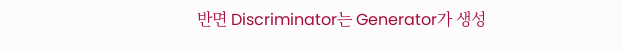반면 Discriminator는 Generator가 생성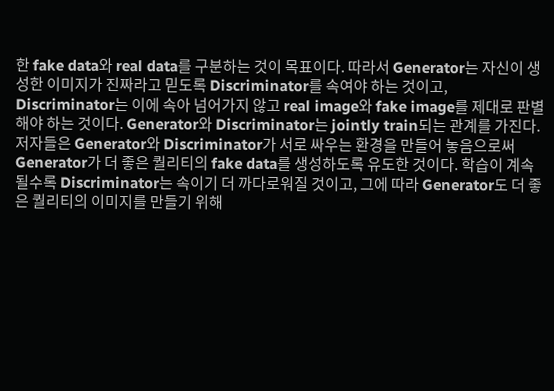한 fake data와 real data를 구분하는 것이 목표이다. 따라서 Generator는 자신이 생성한 이미지가 진짜라고 믿도록 Discriminator를 속여야 하는 것이고, Discriminator는 이에 속아 넘어가지 않고 real image와 fake image를 제대로 판별해야 하는 것이다. Generator와 Discriminator는 jointly train되는 관계를 가진다.
저자들은 Generator와 Discriminator가 서로 싸우는 환경을 만들어 놓음으로써 Generator가 더 좋은 퀄리티의 fake data를 생성하도록 유도한 것이다. 학습이 계속될수록 Discriminator는 속이기 더 까다로워질 것이고, 그에 따라 Generator도 더 좋은 퀄리티의 이미지를 만들기 위해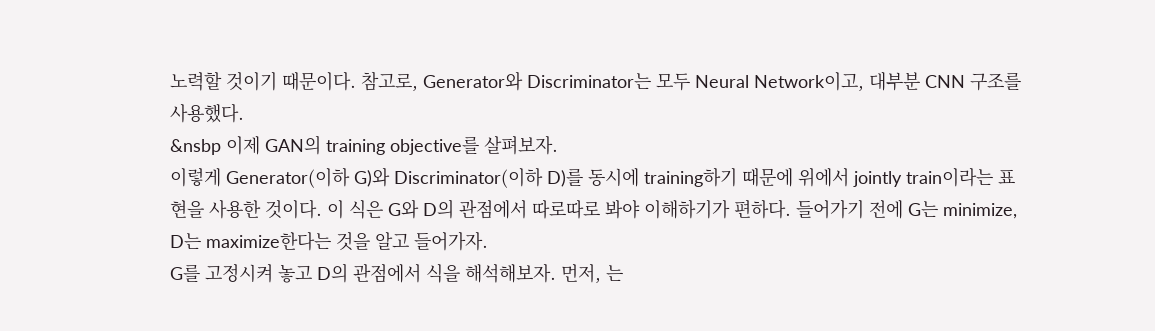노력할 것이기 때문이다. 참고로, Generator와 Discriminator는 모두 Neural Network이고, 대부분 CNN 구조를 사용했다.
&nsbp 이제 GAN의 training objective를 살펴보자.
이렇게 Generator(이하 G)와 Discriminator(이하 D)를 동시에 training하기 때문에 위에서 jointly train이라는 표현을 사용한 것이다. 이 식은 G와 D의 관점에서 따로따로 봐야 이해하기가 편하다. 들어가기 전에 G는 minimize, D는 maximize한다는 것을 알고 들어가자.
G를 고정시켜 놓고 D의 관점에서 식을 해석해보자. 먼저, 는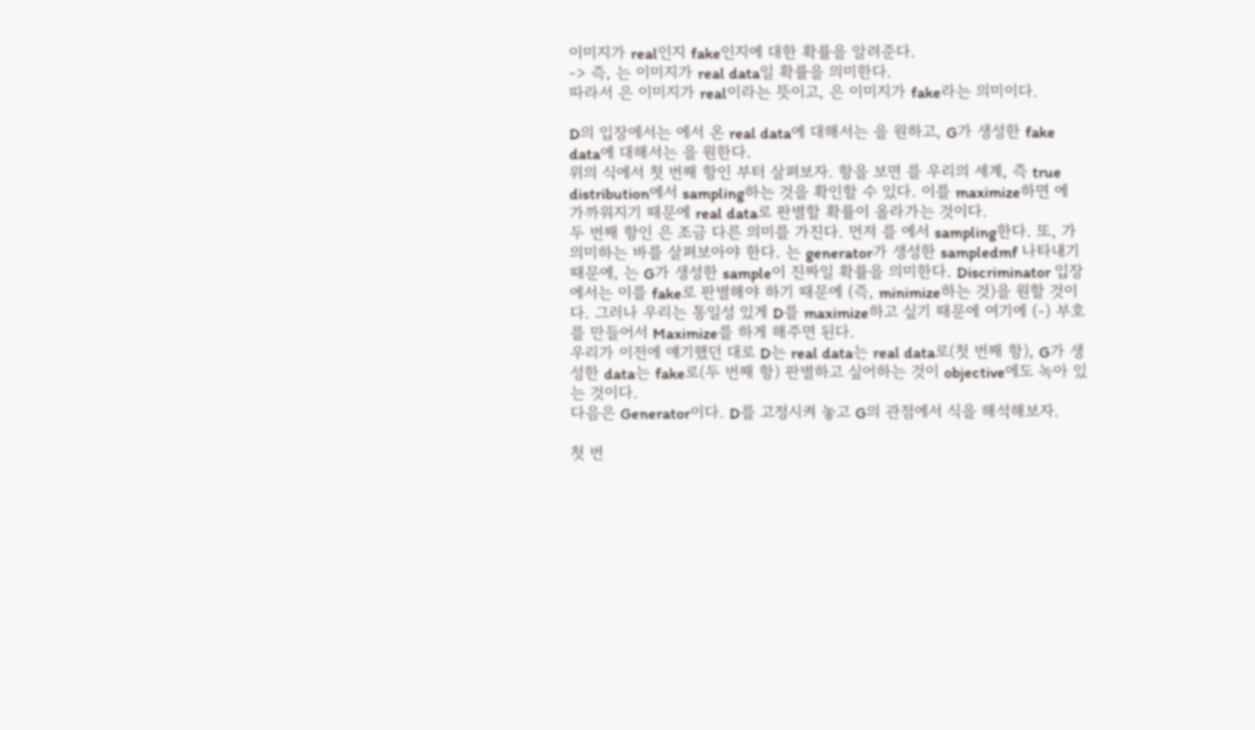이미지가 real인지 fake인지에 대한 확률을 알려준다.
-> 즉, 는 이미지가 real data일 확률을 의미한다.
따라서 은 이미지가 real이라는 뜻이고, 은 이미지가 fake라는 의미이다.

D의 입장에서는 에서 온 real data에 대해서는 을 원하고, G가 생성한 fake data에 대해서는 을 원한다.
위의 식에서 첫 번째 항인 부터 살펴보자. 항을 보면 를 우리의 세계, 즉 true distribution에서 sampling하는 것을 확인할 수 있다. 이를 maximize하면 에 가까워지기 때문에 real data로 판별할 확률이 올라가는 것이다.
두 번째 항인 은 조금 다른 의미를 가진다. 먼저 를 에서 sampling한다. 또, 가 의미하는 바를 살펴보아야 한다. 는 generator가 생성한 sampledmf 나타내기 때문에, 는 G가 생성한 sample이 진짜일 확률을 의미한다. Discriminator 입장에서는 이를 fake로 판별해야 하기 때문에 (즉, minimize하는 것)을 원할 것이다. 그러나 우리는 통일성 있게 D를 maximize하고 싶기 때문에 여기에 (-) 부호를 만들어서 Maximize를 하게 해주면 된다.
우리가 이전에 얘기했던 대로 D는 real data는 real data로(첫 번째 항), G가 생성한 data는 fake로(두 번째 항) 판별하고 싶어하는 것이 objective에도 녹아 있는 것이다.
다음은 Generator이다. D를 고정시켜 놓고 G의 관점에서 식을 해석해보자.

첫 번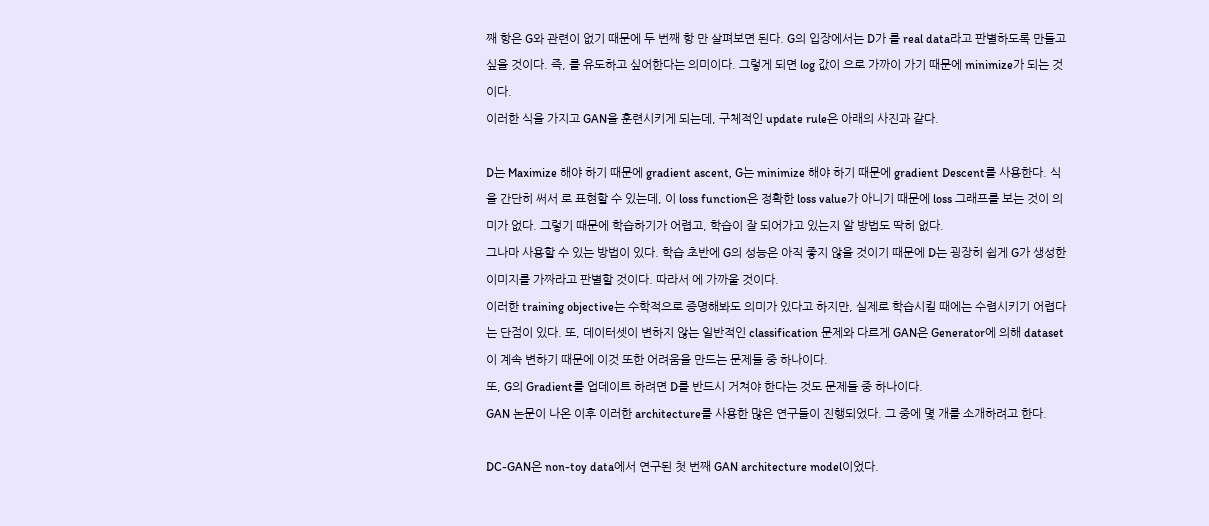째 항은 G와 관련이 없기 때문에 두 번째 항 만 살펴보면 된다. G의 입장에서는 D가 를 real data라고 판별하도록 만들고 싶을 것이다. 즉, 를 유도하고 싶어한다는 의미이다. 그렇게 되면 log 값이 으로 가까이 가기 때문에 minimize가 되는 것이다.
이러한 식을 가지고 GAN을 훈련시키게 되는데, 구체적인 update rule은 아래의 사진과 같다.

D는 Maximize 해야 하기 때문에 gradient ascent, G는 minimize 해야 하기 때문에 gradient Descent를 사용한다. 식을 간단히 써서 로 표현할 수 있는데, 이 loss function은 정확한 loss value가 아니기 때문에 loss 그래프를 보는 것이 의미가 없다. 그렇기 때문에 학습하기가 어렵고, 학습이 잘 되어가고 있는지 알 방법도 딱히 없다.
그나마 사용할 수 있는 방법이 있다. 학습 초반에 G의 성능은 아직 좋지 않을 것이기 때문에 D는 굉장히 쉽게 G가 생성한 이미지를 가짜라고 판별할 것이다. 따라서 에 가까울 것이다.
이러한 training objective는 수학적으로 증명해봐도 의미가 있다고 하지만, 실제로 학습시킬 때에는 수렴시키기 어렵다는 단점이 있다. 또, 데이터셋이 변하지 않는 일반적인 classification 문제와 다르게 GAN은 Generator에 의해 dataset이 계속 변하기 때문에 이것 또한 어려움을 만드는 문제들 중 하나이다.
또, G의 Gradient를 업데이트 하려면 D를 반드시 거쳐야 한다는 것도 문제들 중 하나이다.
GAN 논문이 나온 이후 이러한 architecture를 사용한 많은 연구들이 진행되었다. 그 중에 몇 개를 소개하려고 한다.

DC-GAN은 non-toy data에서 연구된 첫 번째 GAN architecture model이었다.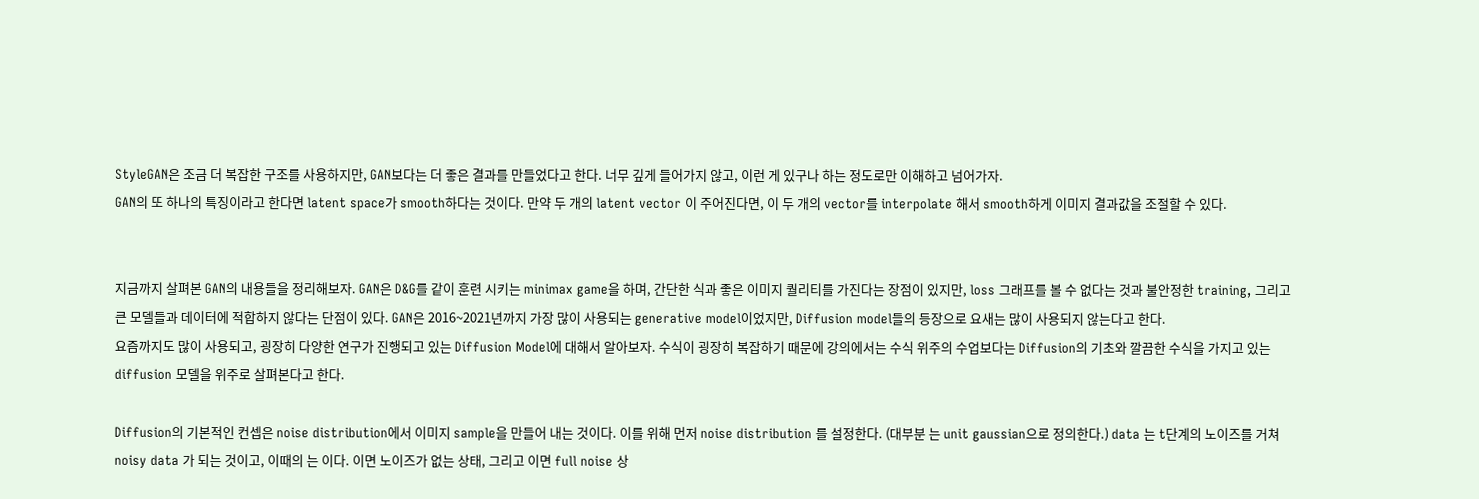StyleGAN은 조금 더 복잡한 구조를 사용하지만, GAN보다는 더 좋은 결과를 만들었다고 한다. 너무 깊게 들어가지 않고, 이런 게 있구나 하는 정도로만 이해하고 넘어가자.
GAN의 또 하나의 특징이라고 한다면 latent space가 smooth하다는 것이다. 만약 두 개의 latent vector 이 주어진다면, 이 두 개의 vector를 interpolate 해서 smooth하게 이미지 결과값을 조절할 수 있다.


지금까지 살펴본 GAN의 내용들을 정리해보자. GAN은 D&G를 같이 훈련 시키는 minimax game을 하며, 간단한 식과 좋은 이미지 퀄리티를 가진다는 장점이 있지만, loss 그래프를 볼 수 없다는 것과 불안정한 training, 그리고 큰 모델들과 데이터에 적합하지 않다는 단점이 있다. GAN은 2016~2021년까지 가장 많이 사용되는 generative model이었지만, Diffusion model들의 등장으로 요새는 많이 사용되지 않는다고 한다.
요즘까지도 많이 사용되고, 굉장히 다양한 연구가 진행되고 있는 Diffusion Model에 대해서 알아보자. 수식이 굉장히 복잡하기 때문에 강의에서는 수식 위주의 수업보다는 Diffusion의 기초와 깔끔한 수식을 가지고 있는 diffusion 모델을 위주로 살펴본다고 한다.

Diffusion의 기본적인 컨셉은 noise distribution에서 이미지 sample을 만들어 내는 것이다. 이를 위해 먼저 noise distribution 를 설정한다. (대부분 는 unit gaussian으로 정의한다.) data 는 t단계의 노이즈를 거쳐 noisy data 가 되는 것이고, 이때의 는 이다. 이면 노이즈가 없는 상태, 그리고 이면 full noise 상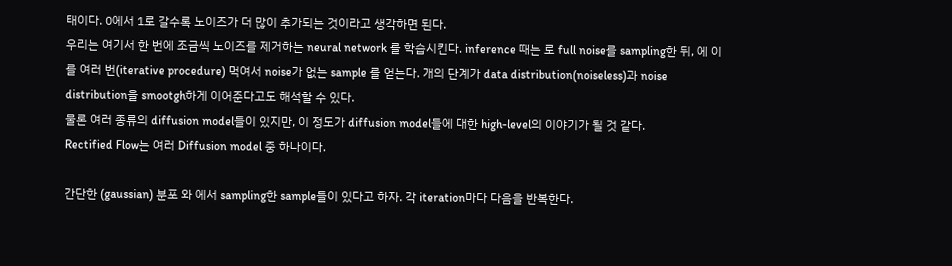태이다. 0에서 1로 갈수록 노이즈가 더 많이 추가되는 것이라고 생각하면 된다.
우리는 여기서 한 번에 조금씩 노이즈를 제거하는 neural network 를 학습시킨다. inference 때는 로 full noise를 sampling한 뒤, 에 이를 여러 번(iterative procedure) 먹여서 noise가 없는 sample 를 얻는다. 개의 단계가 data distribution(noiseless)과 noise distribution을 smootgh하게 이어준다고도 해석할 수 있다.
물론 여러 종류의 diffusion model들이 있지만, 이 정도가 diffusion model들에 대한 high-level의 이야기가 될 것 같다.
Rectified Flow는 여러 Diffusion model 중 하나이다.

간단한 (gaussian) 분포 와 에서 sampling한 sample들이 있다고 하자. 각 iteration마다 다음을 반복한다.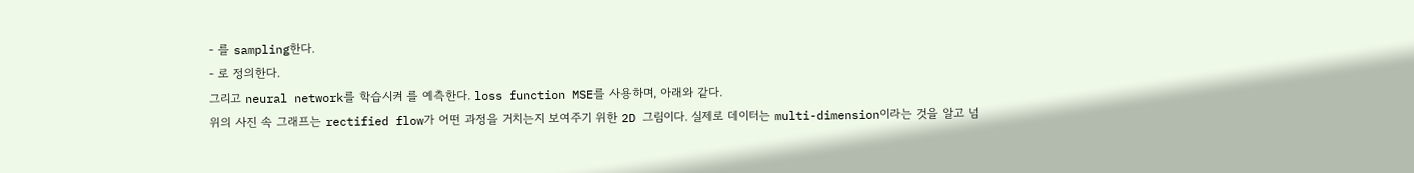- 를 sampling한다.
- 로 정의한다.
그리고 neural network를 학습시켜 를 예측한다. loss function MSE를 사용하며, 아래와 같다.
위의 사진 속 그래프는 rectified flow가 어떤 과정을 거치는지 보여주기 위한 2D 그림이다. 실제로 데이터는 multi-dimension이라는 것을 알고 넘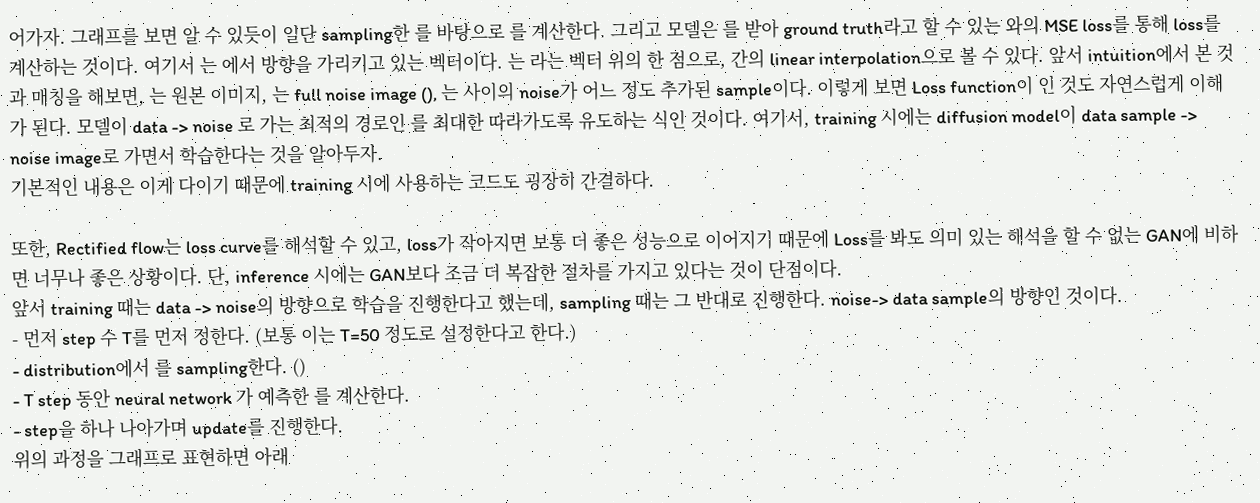어가자. 그래프를 보면 알 수 있듯이 일단 sampling한 를 바탕으로 를 계산한다. 그리고 모델은 를 받아 ground truth라고 할 수 있는 와의 MSE loss를 통해 loss를 계산하는 것이다. 여기서 는 에서 방향을 가리키고 있는 벡터이다. 는 라는 벡터 위의 한 점으로, 간의 linear interpolation으로 볼 수 있다. 앞서 intuition에서 본 것과 매칭을 해보면, 는 원본 이미지, 는 full noise image (), 는 사이의 noise가 어느 정도 추가된 sample이다. 이렇게 보면 Loss function이 인 것도 자연스럽게 이해가 된다. 모델이 data -> noise 로 가는 최적의 경로인 를 최대한 따라가도록 유도하는 식인 것이다. 여기서, training 시에는 diffusion model이 data sample -> noise image로 가면서 학습한다는 것을 알아두자.
기본적인 내용은 이게 다이기 때문에 training 시에 사용하는 코드도 굉장히 간결하다.

또한, Rectified flow는 loss curve를 해석할 수 있고, loss가 작아지면 보통 더 좋은 성능으로 이어지기 때문에 Loss를 봐도 의미 있는 해석을 할 수 없는 GAN에 비하면 너무나 좋은 상황이다. 단, inference 시에는 GAN보다 조금 더 복잡한 절차를 가지고 있다는 것이 단점이다.
앞서 training 때는 data -> noise의 방향으로 학습을 진행한다고 했는데, sampling 때는 그 반대로 진행한다. noise-> data sample의 방향인 것이다.
- 먼저 step 수 T를 먼저 정한다. (보통 이는 T=50 정도로 설정한다고 한다.)
- distribution에서 를 sampling한다. ()
- T step 동안 neural network 가 예측한 를 계산한다.
- step을 하나 나아가며 update를 진행한다.
위의 과정을 그래프로 표현하면 아래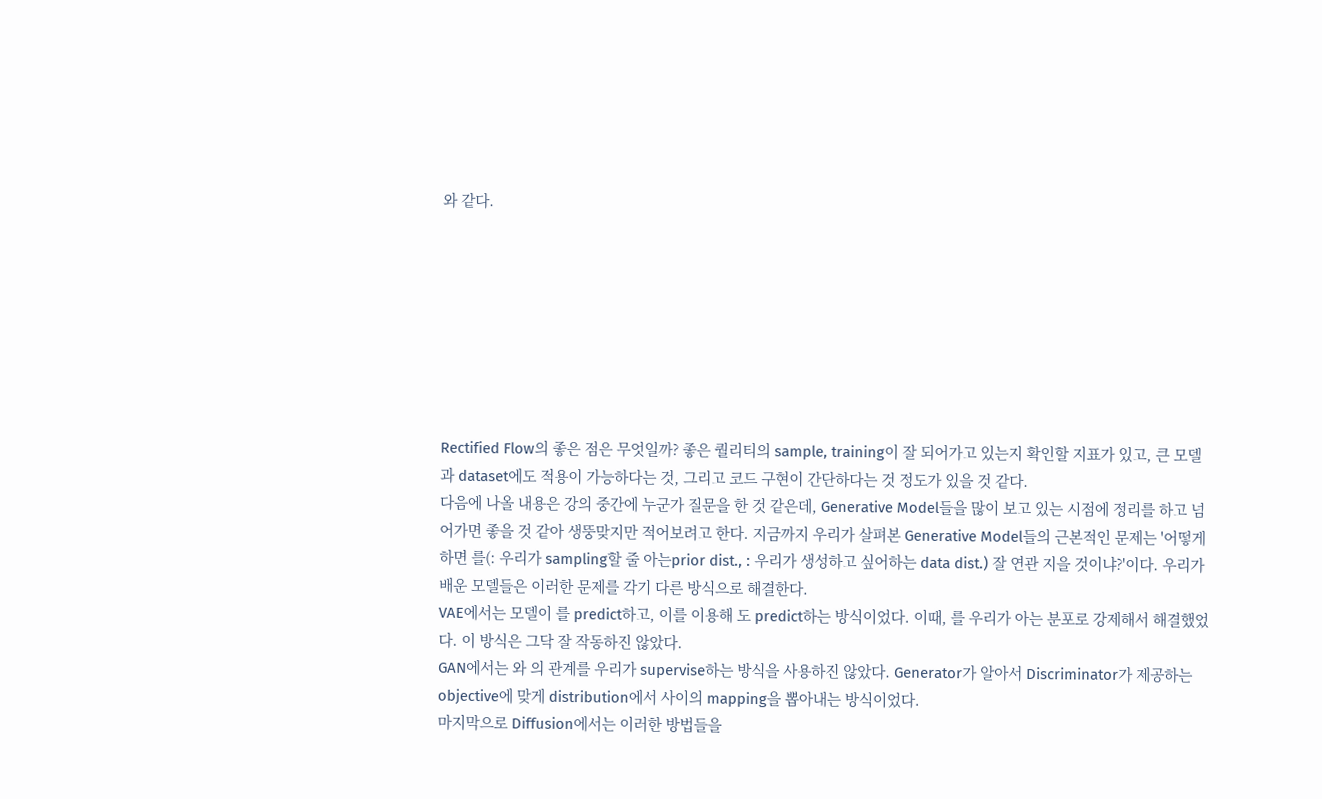와 같다.








Rectified Flow의 좋은 점은 무엇일까? 좋은 퀄리티의 sample, training이 잘 되어가고 있는지 확인할 지표가 있고, 큰 모델과 dataset에도 적용이 가능하다는 것, 그리고 코드 구현이 간단하다는 것 정도가 있을 것 같다.
다음에 나올 내용은 강의 중간에 누군가 질문을 한 것 같은데, Generative Model들을 많이 보고 있는 시점에 정리를 하고 넘어가면 좋을 것 같아 생뚱맞지만 적어보려고 한다. 지금까지 우리가 살펴본 Generative Model들의 근본적인 문제는 '어떻게 하면 를(: 우리가 sampling할 줄 아는prior dist., : 우리가 생성하고 싶어하는 data dist.) 잘 연관 지을 것이냐?'이다. 우리가 배운 모델들은 이러한 문제를 각기 다른 방식으로 해결한다.
VAE에서는 모델이 를 predict하고, 이를 이용해 도 predict하는 방식이었다. 이때, 를 우리가 아는 분포로 강제해서 해결했었다. 이 방식은 그닥 잘 작동하진 않았다.
GAN에서는 와 의 관계를 우리가 supervise하는 방식을 사용하진 않았다. Generator가 알아서 Discriminator가 제공하는 objective에 맞게 distribution에서 사이의 mapping을 뽑아내는 방식이었다.
마지막으로 Diffusion에서는 이러한 방법들을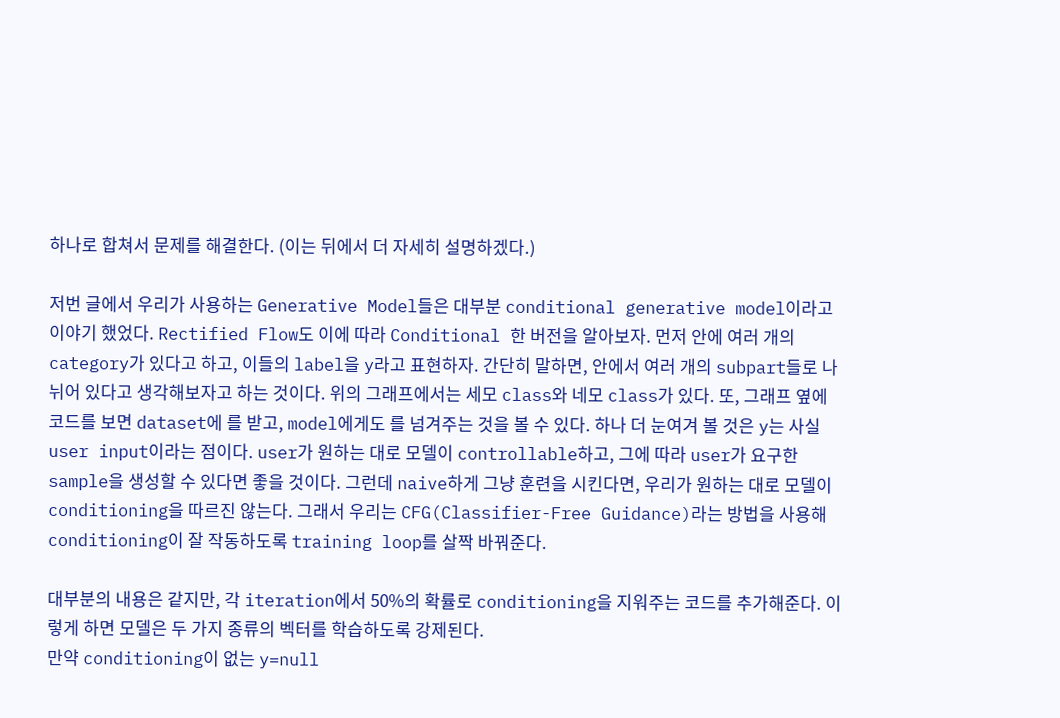하나로 합쳐서 문제를 해결한다. (이는 뒤에서 더 자세히 설명하겠다.)

저번 글에서 우리가 사용하는 Generative Model들은 대부분 conditional generative model이라고 이야기 했었다. Rectified Flow도 이에 따라 Conditional 한 버전을 알아보자. 먼저 안에 여러 개의 category가 있다고 하고, 이들의 label을 y라고 표현하자. 간단히 말하면, 안에서 여러 개의 subpart들로 나뉘어 있다고 생각해보자고 하는 것이다. 위의 그래프에서는 세모 class와 네모 class가 있다. 또, 그래프 옆에 코드를 보면 dataset에 를 받고, model에게도 를 넘겨주는 것을 볼 수 있다. 하나 더 눈여겨 볼 것은 y는 사실 user input이라는 점이다. user가 원하는 대로 모델이 controllable하고, 그에 따라 user가 요구한 sample을 생성할 수 있다면 좋을 것이다. 그런데 naive하게 그냥 훈련을 시킨다면, 우리가 원하는 대로 모델이 conditioning을 따르진 않는다. 그래서 우리는 CFG(Classifier-Free Guidance)라는 방법을 사용해 conditioning이 잘 작동하도록 training loop를 살짝 바꿔준다.

대부분의 내용은 같지만, 각 iteration에서 50%의 확률로 conditioning을 지워주는 코드를 추가해준다. 이렇게 하면 모델은 두 가지 종류의 벡터를 학습하도록 강제된다.
만약 conditioning이 없는 y=null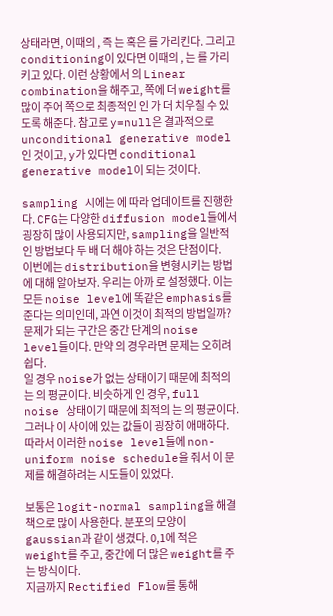상태라면, 이때의 , 즉 는 혹은 를 가리킨다. 그리고 conditioning이 있다면 이때의 , 는 를 가리키고 있다. 이런 상황에서 의 Linear combination을 해주고, 쪽에 더 weight를 많이 주어 쪽으로 최종적인 인 가 더 치우칠 수 있도록 해준다. 참고로 y=null은 결과적으로 unconditional generative model인 것이고, y가 있다면 conditional generative model이 되는 것이다.

sampling 시에는 에 따라 업데이트를 진행한다. CFG는 다양한 diffusion model들에서 굉장히 많이 사용되지만, sampling을 일반적인 방법보다 두 배 더 해야 하는 것은 단점이다.
이번에는 distribution을 변형시키는 방법에 대해 알아보자. 우리는 아까 로 설정했다. 이는 모든 noise level에 똑같은 emphasis를 준다는 의미인데, 과연 이것이 최적의 방법일까? 문제가 되는 구간은 중간 단계의 noise level들이다. 만약 의 경우라면 문제는 오히려 쉽다.
일 경우 noise가 없는 상태이기 때문에 최적의 는 의 평균이다. 비슷하게 인 경우, full noise 상태이기 때문에 최적의 는 의 평균이다. 그러나 이 사이에 있는 값들이 굉장히 애매하다. 따라서 이러한 noise level들에 non-uniform noise schedule을 줘서 이 문제를 해결하려는 시도들이 있었다.

보통은 logit-normal sampling을 해결책으로 많이 사용한다. 분포의 모양이 gaussian과 같이 생겼다. 0,1에 적은 weight를 주고, 중간에 더 많은 weight를 주는 방식이다.
지금까지 Rectified Flow를 통해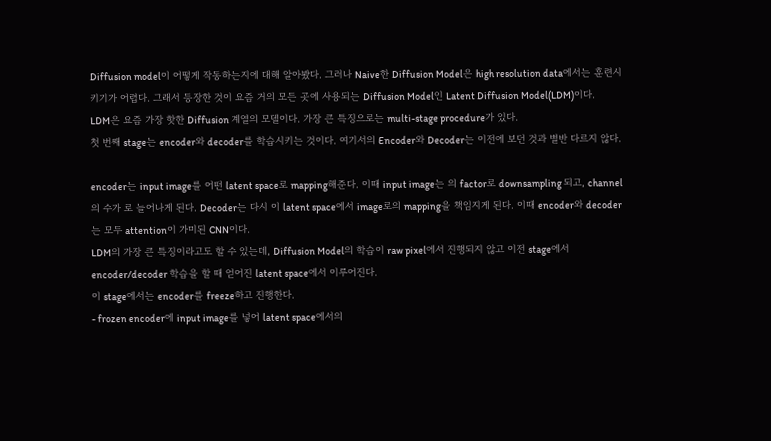Diffusion model이 어떻게 작동하는지에 대해 알아봤다. 그러나 Naive한 Diffusion Model은 high resolution data에서는 훈련시키기가 어렵다. 그래서 등장한 것이 요즘 거의 모든 곳에 사용되는 Diffusion Model인 Latent Diffusion Model(LDM)이다.
LDM은 요즘 가장 핫한 Diffusion 계열의 모델이다. 가장 큰 특징으로는 multi-stage procedure가 있다.
첫 번째 stage는 encoder와 decoder를 학습시키는 것이다. 여기서의 Encoder와 Decoder는 이전에 보던 것과 별반 다르지 않다.

encoder는 input image를 어떤 latent space로 mapping해준다. 이때 input image는 의 factor로 downsampling 되고, channel의 수가 로 늘어나게 된다. Decoder는 다시 이 latent space에서 image로의 mapping을 책임지게 된다. 이때 encoder와 decoder는 모두 attention이 가미된 CNN이다.
LDM의 가장 큰 특징이라고도 할 수 있는데, Diffusion Model의 학습이 raw pixel에서 진행되지 않고 이전 stage에서 encoder/decoder 학습을 할 때 얻어진 latent space에서 이루어진다.
이 stage에서는 encoder를 freeze하고 진행한다.
- frozen encoder에 input image를 넣어 latent space에서의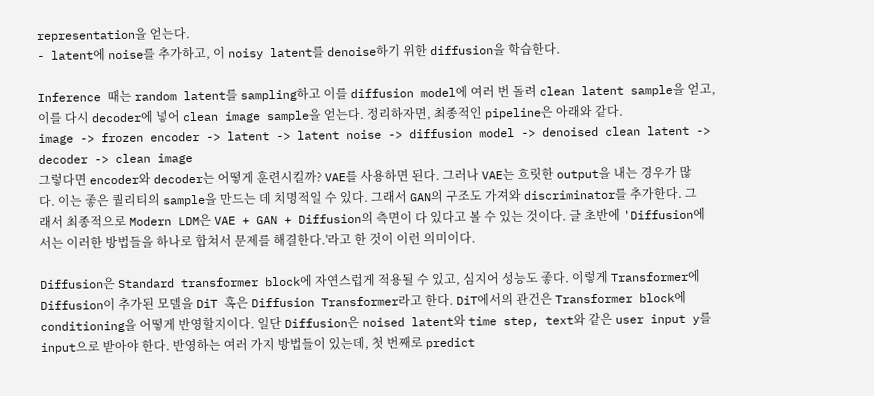representation을 얻는다.
- latent에 noise를 추가하고, 이 noisy latent를 denoise하기 위한 diffusion을 학습한다.

Inference 때는 random latent를 sampling하고 이를 diffusion model에 여러 번 돌려 clean latent sample을 얻고, 이를 다시 decoder에 넣어 clean image sample을 얻는다. 정리하자면, 최종적인 pipeline은 아래와 같다.
image -> frozen encoder -> latent -> latent noise -> diffusion model -> denoised clean latent -> decoder -> clean image
그렇다면 encoder와 decoder는 어떻게 훈련시킬까? VAE를 사용하면 된다. 그러나 VAE는 흐릿한 output을 내는 경우가 많다. 이는 좋은 퀄리티의 sample을 만드는 데 치명적일 수 있다. 그래서 GAN의 구조도 가져와 discriminator를 추가한다. 그래서 최종적으로 Modern LDM은 VAE + GAN + Diffusion의 측면이 다 있다고 볼 수 있는 것이다. 글 초반에 'Diffusion에서는 이러한 방법들을 하나로 합쳐서 문제를 해결한다.'라고 한 것이 이런 의미이다.

Diffusion은 Standard transformer block에 자연스럽게 적용될 수 있고, 심지어 성능도 좋다. 이렇게 Transformer에 Diffusion이 추가된 모델을 DiT 혹은 Diffusion Transformer라고 한다. DiT에서의 관건은 Transformer block에 conditioning을 어떻게 반영할지이다. 일단 Diffusion은 noised latent와 time step, text와 같은 user input y를 input으로 받아야 한다. 반영하는 여러 가지 방법들이 있는데, 첫 번째로 predict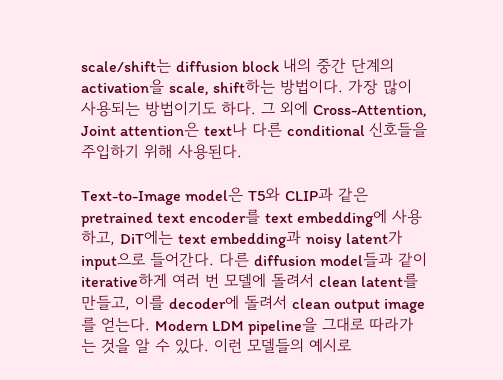scale/shift는 diffusion block 내의 중간 단계의 activation을 scale, shift하는 방법이다. 가장 많이 사용되는 방법이기도 하다. 그 외에 Cross-Attention, Joint attention은 text나 다른 conditional 신호들을 주입하기 위해 사용된다.

Text-to-Image model은 T5와 CLIP과 같은 pretrained text encoder를 text embedding에 사용하고, DiT에는 text embedding과 noisy latent가 input으로 들어간다. 다른 diffusion model들과 같이 iterative하게 여러 번 모델에 돌려서 clean latent를 만들고, 이를 decoder에 돌려서 clean output image를 얻는다. Modern LDM pipeline을 그대로 따라가는 것을 알 수 있다. 이런 모델들의 예시로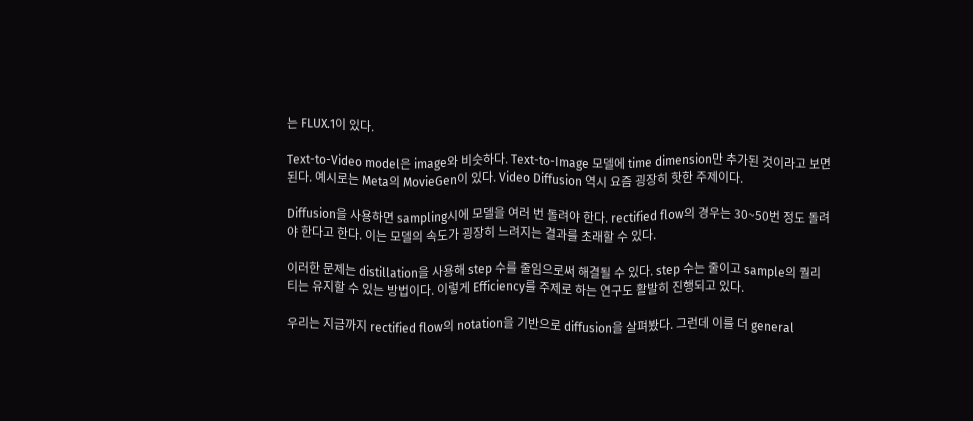는 FLUX.1이 있다.

Text-to-Video model은 image와 비슷하다. Text-to-Image 모델에 time dimension만 추가된 것이라고 보면 된다. 예시로는 Meta의 MovieGen이 있다. Video Diffusion 역시 요즘 굉장히 핫한 주제이다.

Diffusion을 사용하면 sampling시에 모델을 여러 번 돌려야 한다. rectified flow의 경우는 30~50번 정도 돌려야 한다고 한다. 이는 모델의 속도가 굉장히 느려지는 결과를 초래할 수 있다.

이러한 문제는 distillation을 사용해 step 수를 줄임으로써 해결될 수 있다. step 수는 줄이고 sample의 퀄리티는 유지할 수 있는 방법이다. 이렇게 Efficiency를 주제로 하는 연구도 활발히 진행되고 있다.

우리는 지금까지 rectified flow의 notation을 기반으로 diffusion을 살펴봤다. 그런데 이를 더 general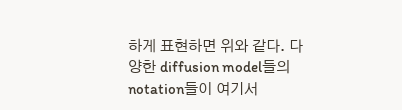하게 표현하면 위와 같다. 다양한 diffusion model들의 notation들이 여기서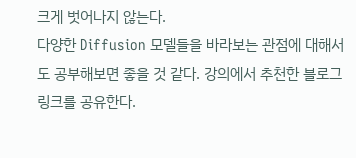크게 벗어나지 않는다.
다양한 Diffusion 모델들을 바라보는 관점에 대해서도 공부해보면 좋을 것 같다. 강의에서 추천한 블로그 링크를 공유한다.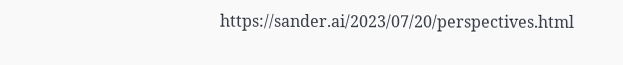https://sander.ai/2023/07/20/perspectives.html